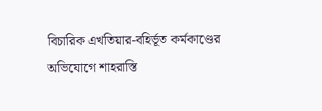বিচারিক এখতিয়ার-বহির্ভূত কর্মকাণ্ডের অভিযোগে শাহরাস্তি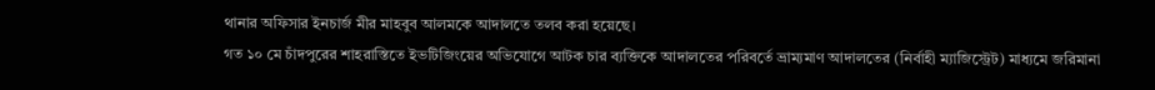থানার অফিসার ইনচার্জ মীর মাহবুব আলমকে আদালতে তলব করা হয়েছে।
গত ১০ মে চাঁদপুরের শাহরাস্তিতে ইভটিজিংয়ের অভিযোগে আটক চার ব্যক্তিকে আদালতের পরিবর্তে ভ্রাম্যমাণ আদালতের (নির্বাহী ম্যাজিস্ট্রেট) মাধ্যমে জরিমানা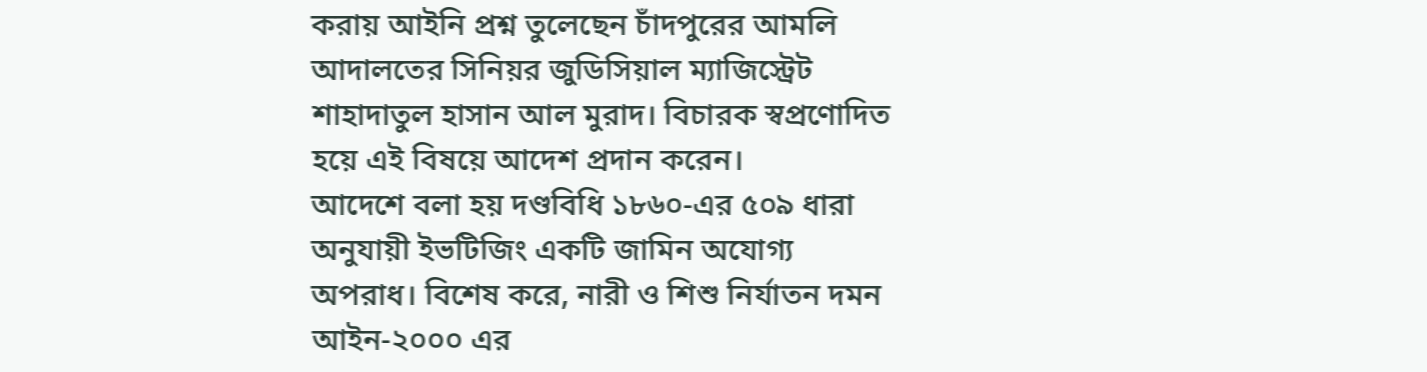করায় আইনি প্রশ্ন তুলেছেন চাঁদপুরের আমলি আদালতের সিনিয়র জুডিসিয়াল ম্যাজিস্ট্রেট শাহাদাতুল হাসান আল মুরাদ। বিচারক স্বপ্রণোদিত হয়ে এই বিষয়ে আদেশ প্রদান করেন।
আদেশে বলা হয় দণ্ডবিধি ১৮৬০-এর ৫০৯ ধারা অনুযায়ী ইভটিজিং একটি জামিন অযোগ্য অপরাধ। বিশেষ করে, নারী ও শিশু নির্যাতন দমন আইন-২০০০ এর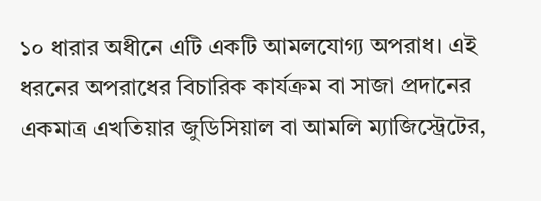১০ ধারার অধীনে এটি একটি আমলযোগ্য অপরাধ। এই ধরনের অপরাধের বিচারিক কার্যক্রম বা সাজা প্রদানের একমাত্র এখতিয়ার জুডিসিয়াল বা আমলি ম্যাজিস্ট্রেটের,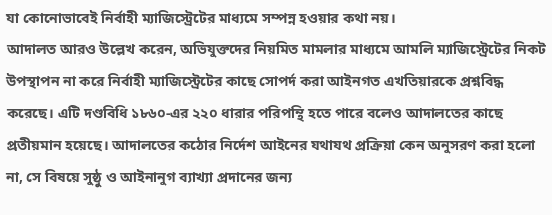যা কোনোভাবেই নির্বাহী ম্যাজিস্ট্রেটের মাধ্যমে সম্পন্ন হওয়ার কথা নয়।
আদালত আরও উল্লেখ করেন, অভিযুক্তদের নিয়মিত মামলার মাধ্যমে আমলি ম্যাজিস্ট্রেটের নিকট উপস্থাপন না করে নির্বাহী ম্যাজিস্ট্রেটের কাছে সোপর্দ করা আইনগত এখতিয়ারকে প্রশ্নবিদ্ধ করেছে। এটি দণ্ডবিধি ১৮৬০-এর ২২০ ধারার পরিপন্থি হতে পারে বলেও আদালতের কাছে প্রতীয়মান হয়েছে। আদালতের কঠোর নির্দেশ আইনের যথাযথ প্রক্রিয়া কেন অনুসরণ করা হলো না, সে বিষয়ে সুষ্ঠু ও আইনানুগ ব্যাখ্যা প্রদানের জন্য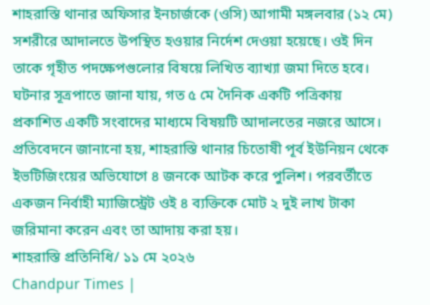শাহরাস্তি থানার অফিসার ইনচার্জকে (ওসি) আগামী মঙ্গলবার (১২ মে) সশরীরে আদালতে উপস্থিত হওয়ার নির্দেশ দেওয়া হয়েছে। ওই দিন তাকে গৃহীত পদক্ষেপগুলোর বিষয়ে লিখিত ব্যাখ্যা জমা দিতে হবে।
ঘটনার সূত্রপাতে জানা যায়, গত ৫ মে দৈনিক একটি পত্রিকায় প্রকাশিত একটি সংবাদের মাধ্যমে বিষয়টি আদালতের নজরে আসে। প্রতিবেদনে জানানো হয়, শাহরাস্তি থানার চিতোষী পূর্ব ইউনিয়ন থেকে ইভটিজিংয়ের অভিযোগে ৪ জনকে আটক করে পুলিশ। পরবর্তীতে একজন নির্বাহী ম্যাজিস্ট্রেট ওই ৪ ব্যক্তিকে মোট ২ দুই লাখ টাকা জরিমানা করেন এবং তা আদায় করা হয়।
শাহরাস্তি প্রতিনিধি/ ১১ মে ২০২৬
Chandpur Times |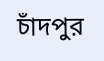চাঁদপুর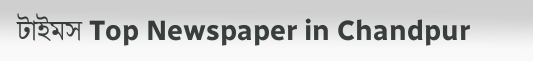টাইমস Top Newspaper in Chandpur